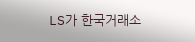LS가 한국거래소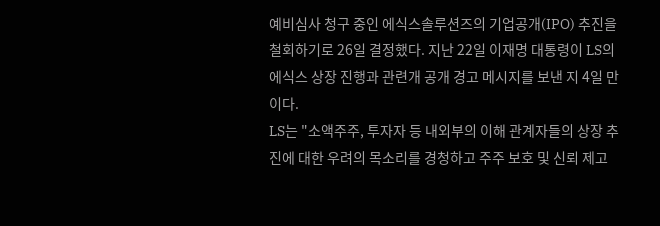예비심사 청구 중인 에식스솔루션즈의 기업공개(IPO) 추진을 철회하기로 26일 결정했다. 지난 22일 이재명 대통령이 LS의 에식스 상장 진행과 관련개 공개 경고 메시지를 보낸 지 4일 만이다.
LS는 "소액주주, 투자자 등 내외부의 이해 관계자들의 상장 추진에 대한 우려의 목소리를 경청하고 주주 보호 및 신뢰 제고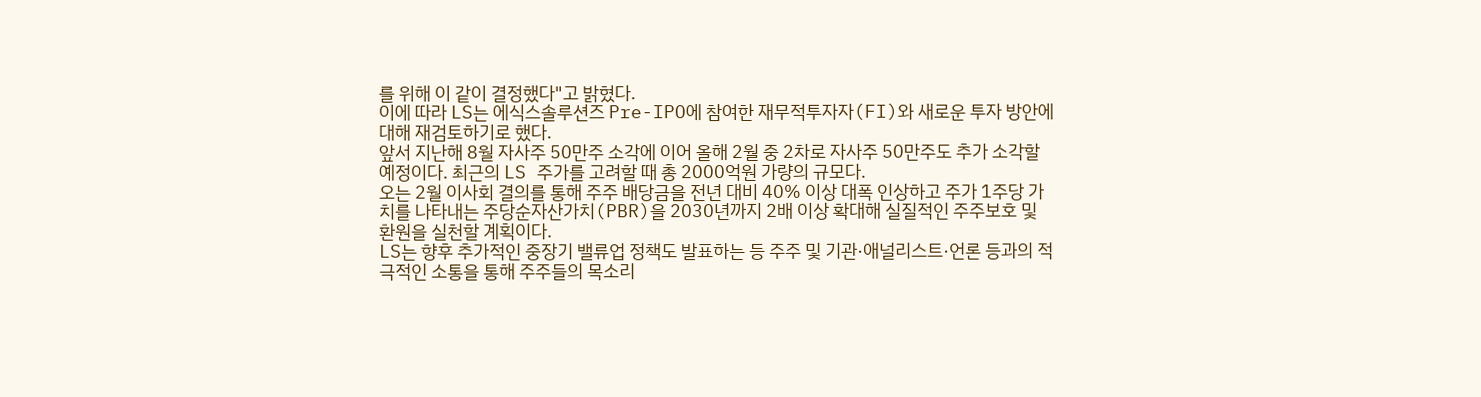를 위해 이 같이 결정했다"고 밝혔다.
이에 따라 LS는 에식스솔루션즈 Pre-IPO에 참여한 재무적투자자(FI)와 새로운 투자 방안에 대해 재검토하기로 했다.
앞서 지난해 8월 자사주 50만주 소각에 이어 올해 2월 중 2차로 자사주 50만주도 추가 소각할 예정이다. 최근의 LS 주가를 고려할 때 총 2000억원 가량의 규모다.
오는 2월 이사회 결의를 통해 주주 배당금을 전년 대비 40% 이상 대폭 인상하고 주가 1주당 가치를 나타내는 주당순자산가치(PBR)을 2030년까지 2배 이상 확대해 실질적인 주주보호 및 환원을 실천할 계획이다.
LS는 향후 추가적인 중장기 밸류업 정책도 발표하는 등 주주 및 기관·애널리스트·언론 등과의 적극적인 소통을 통해 주주들의 목소리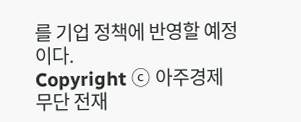를 기업 정책에 반영할 예정이다.
Copyright ⓒ 아주경제 무단 전재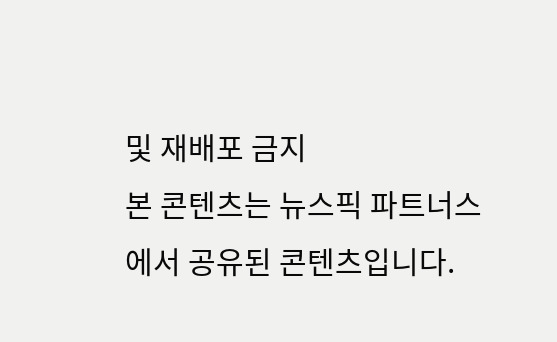및 재배포 금지
본 콘텐츠는 뉴스픽 파트너스에서 공유된 콘텐츠입니다.